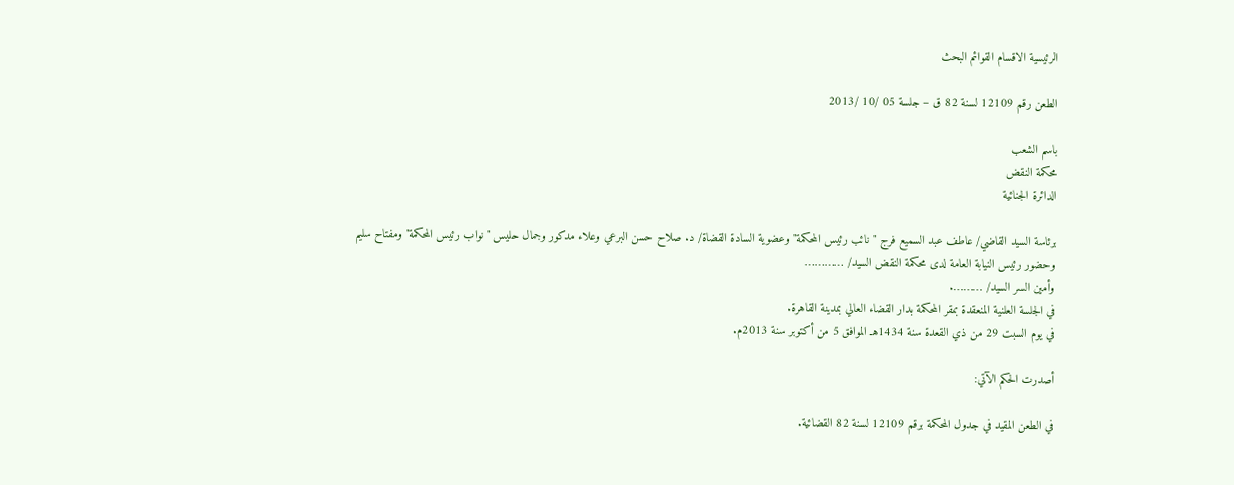الرئيسية الاقسام القوائم البحث

الطعن رقم 12109 لسنة 82 ق – جلسة 05 /10 /2013

باسم الشعب
محكمة النقض
الدائرة الجنائية

برئاسة السيد القاضي/ عاطف عبد السميع فرج "نائب رئيس المحكمة" وعضوية السادة القضاة/ د. صلاح حسن البرعي وعلاء مدكور وجمال حليس "نواب رئيس المحكمة" ومفتاح سليم
وحضور رئيس النيابة العامة لدى محكمة النقض السيد/ …………
وأمين السر السيد/ ……….
في الجلسة العلنية المنعقدة بمقر المحكمة بدار القضاء العالي بمدينة القاهرة.
في يوم السبت 29 من ذي القعدة سنة 1434هـ الموافق 5 من أكتوبر سنة 2013م.

أصدرت الحكم الآتي:

في الطعن المقيد في جدول المحكمة برقم 12109 لسنة 82 القضائية.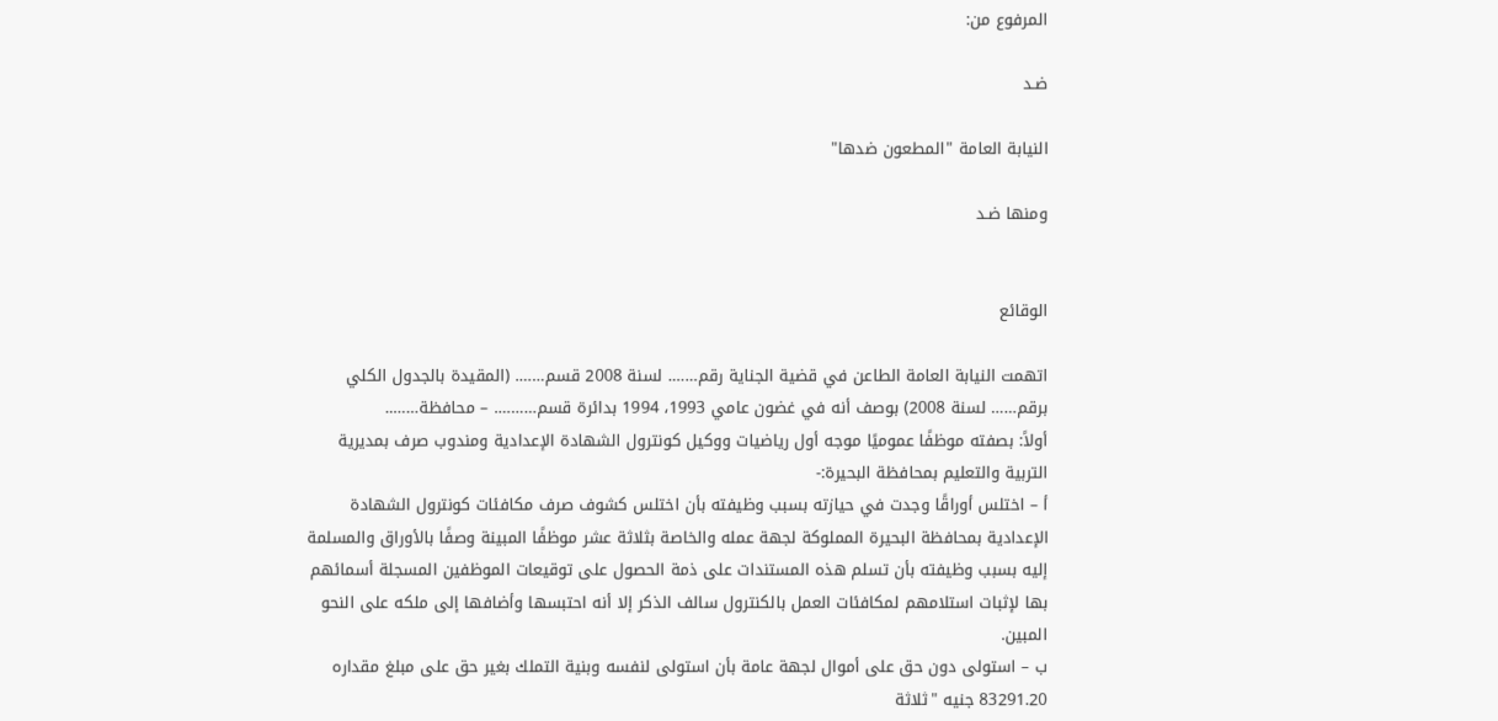المرفوع من:

ضـد

النيابة العامة "المطعون ضدها"

ومنها ضـد


الوقائع

اتهمت النيابة العامة الطاعن في قضية الجناية رقم……. لسنة 2008 قسم……. (المقيدة بالجدول الكلي برقم…… لسنة 2008) بوصف أنه في غضون عامي 1993، 1994 بدائرة قسم………. – محافظة……..
أولاً: بصفته موظفًا عموميًا موجه أول رياضيات ووكيل كونترول الشهادة الإعدادية ومندوب صرف بمديرية التربية والتعليم بمحافظة البحيرة:-
أ – اختلس أوراقًا وجدت في حيازته بسبب وظيفته بأن اختلس كشوف صرف مكافئات كونترول الشهادة الإعدادية بمحافظة البحيرة المملوكة لجهة عمله والخاصة بثلاثة عشر موظفًا المبينة وصفًا بالأوراق والمسلمة إليه بسبب وظيفته بأن تسلم هذه المستندات على ذمة الحصول على توقيعات الموظفين المسجلة أسمائهم بها لإثبات استلامهم لمكافئات العمل بالكنترول سالف الذكر إلا أنه احتبسها وأضافها إلى ملكه على النحو المبين.
ب – استولى دون حق على أموال لجهة عامة بأن استولى لنفسه وبنية التملك بغير حق على مبلغ مقداره 83291.20 جنيه "ثلاثة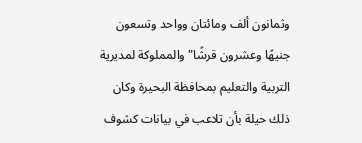وثمانون ألف ومائتان وواحد وتسعون جنيهًا وعشرون قرشًا" والمملوكة لمديرية التربية والتعليم بمحافظة البحيرة وكان ذلك حيلة بأن تلاعب في بيانات كشوف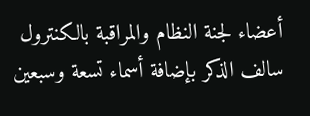أعضاء لجنة النظام والمراقبة بالكنترول سالف الذكر بإضافة أسماء تسعة وسبعين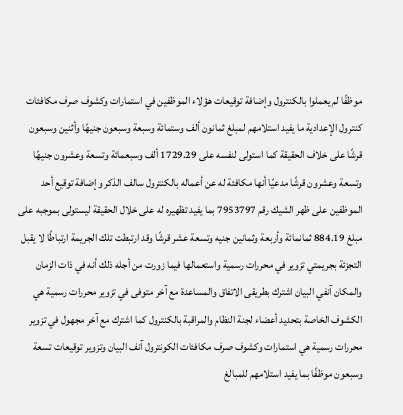موظفًا لم يعملوا بالكنترول وإضافة توقيعات هؤلاء الموظفين في استمارات وكشوف صرف مكافئات كنترول الإعدادية ما يفيد استلامهم لمبلغ ثمانون ألف وستمائة وسبعة وسبعون جنيهًا وأثنين وسبعون قرشًا على خلاف الحقيقة كما استولى لنفسه على 1729.29 ألف وسبعمائة وتسعة وعشرون جنيهًا وتسعة وعشرون قرشًا مدعيًا أنها مكافئة له عن أعماله بالكنترول سالف الذكر وإضافة توقيع أحد الموظفين على ظهر الشيك رقم 7953797 بما يفيد تظهيره له على خلال الحقيقة ليستولى بموجبه على مبلغ 884.19 ثمانمائة وأربعة وثمانين جنيه وتسعة عشر قرشًا وقد ارتبطت تلك الجريمة ارتباطًا لا يقبل التجزئة بجريمتي تزوير في محررات رسمية واستعمالها فيما زورت من أجله ذلك أنه في ذات الزمان والمكان آنفي البيان اشترك بطريقى الاتفاق والمساعدة مع آخر متوفى في تزوير محررات رسمية هي الكشوف الخاصة بتحديد أعضاء لجنة النظام والمراقبة بالكنترول كما اشترك مع آخر مجهول في تزوير محررات رسمية هي استمارات وكشوف صرف مكافئات الكونترول آنف البيان وتزوير توقيعات تسعة وسبعون موظفًا بما يفيد استلامهم للمبالغ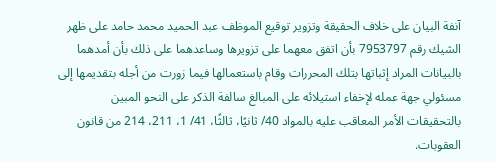آنفة البيان على خلاف الحقيقة وتزوير توقيع الموظف عبد الحميد محمد حامد على ظهر الشيك رقم 7953797 بأن اتفق معهما على تزويرها وساعدهما على ذلك بأن أمدهما بالبيانات المراد إثباتها بتلك المحررات وقام باستعمالها فيما زورت من أجله بتقديمها إلى مسئولي جهة عمله لإخفاء استيلائه على المبالغ سالفة الذكر على النحو المبين بالتحقيقات الأمر المعاقب عليه بالمواد 40/ ثانيًا، ثالثًا، 41/ 1، 211، 214 من قانون العقوبات.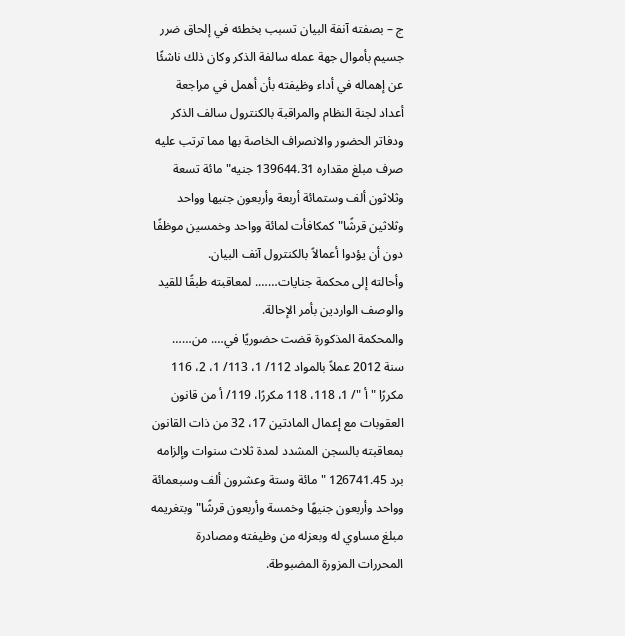ج – بصفته آنفة البيان تسبب بخطئه في إلحاق ضرر جسيم بأموال جهة عمله سالفة الذكر وكان ذلك ناشئًا عن إهماله في أداء وظيفته بأن أهمل في مراجعة أعداد لجنة النظام والمراقبة بالكنترول سالف الذكر ودفاتر الحضور والانصراف الخاصة بها مما ترتب عليه صرف مبلغ مقداره 139644.31 جنيه" مائة تسعة وثلاثون ألف وستمائة أربعة وأربعون جنيها وواحد وثلاثين قرشًا" كمكافأت لمائة وواحد وخمسين موظفًا دون أن يؤدوا أعمالاً بالكنترول آنف البيان.
وأحالته إلى محكمة جنايات……. لمعاقبته طبقًا للقيد والوصف الواردين بأمر الإحالة.
والمحكمة المذكورة قضت حضوريًا في…. من…… سنة 2012 عملاً بالمواد 112/ 1، 113/ 1، 2، 116 مكررًا " أ "/ 1، 118، 118 مكررًا، 119/ أ من قانون العقوبات مع إعمال المادتين 17، 32 من ذات القانون بمعاقبته بالسجن المشدد لمدة ثلاث سنوات وإلزامه برد 126741.45 "مائة وستة وعشرون ألف وسبعمائة وواحد وأربعون جنيهًا وخمسة وأربعون قرشًا" وبتغريمه مبلغ مساوي له وبعزله من وظيفته ومصادرة المحررات المزورة المضبوطة.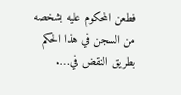فطعن المحكوم عليه بشخصه من السجن في هذا الحكم بطريق النقض في….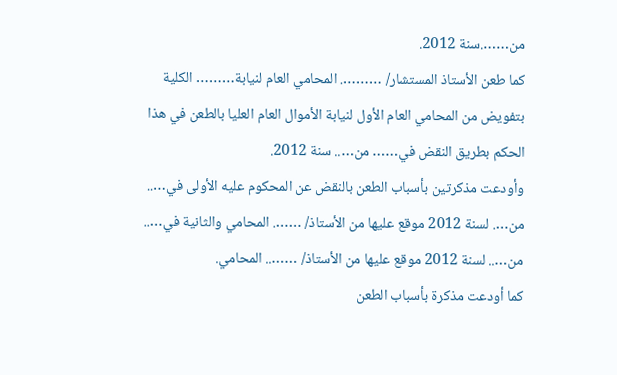من…….سنة 2012.
كما طعن الأستاذ المستشار/ ………. المحامي العام لنيابة……… الكلية بتفويض من المحامي العام الأول لنيابة الأموال العام العليا بالطعن في هذا الحكم بطريق النقض في…… من….. سنة 2012.
وأودعت مذكرتين بأسباب الطعن بالنقض عن المحكوم عليه الأولى في….. من…. لسنة 2012 موقع عليها من الأستاذ/ ……. المحامي والثانية في….. من….. لسنة 2012 موقع عليها من الأستاذ/ …….. المحامي.
كما أودعت مذكرة بأسباب الطعن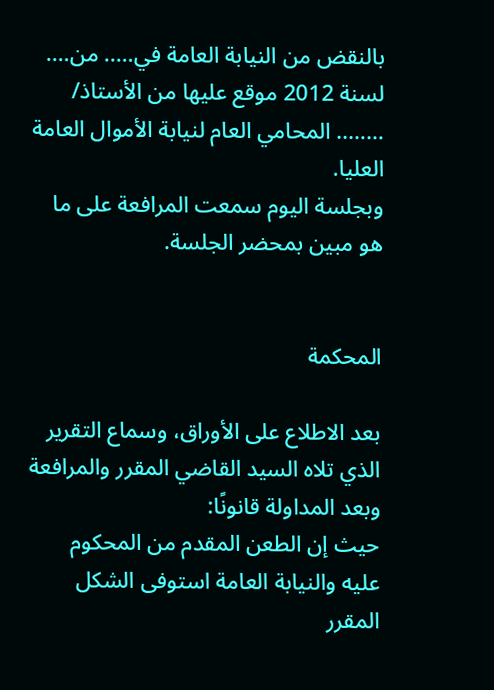بالنقض من النيابة العامة في….. من…. لسنة 2012 موقع عليها من الأستاذ/ …….. المحامي العام لنيابة الأموال العامة العليا.
وبجلسة اليوم سمعت المرافعة على ما هو مبين بمحضر الجلسة.


المحكمة

بعد الاطلاع على الأوراق، وسماع التقرير الذي تلاه السيد القاضي المقرر والمرافعة وبعد المداولة قانونًا:
حيث إن الطعن المقدم من المحكوم عليه والنيابة العامة استوفى الشكل المقرر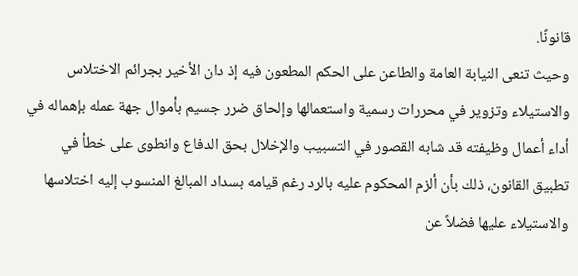قانونًا.
وحيث تنعى النيابة العامة والطاعن على الحكم المطعون فيه إذ دان الأخير بجرائم الاختلاس والاستيلاء وتزوير في محررات رسمية واستعمالها وإلحاق ضرر جسيم بأموال جهة عمله بإهماله في أداء أعمال وظيفته قد شابه القصور في التسبيب والإخلال بحق الدفاع وانطوى على خطأ في تطبيق القانون، ذلك بأن ألزم المحكوم عليه بالرد رغم قيامه بسداد المبالغ المنسوب إليه اختلاسها والاستيلاء عليها فضلاً عن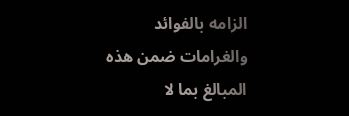الزامه بالفوائد والغرامات ضمن هذه المبالغ بما لا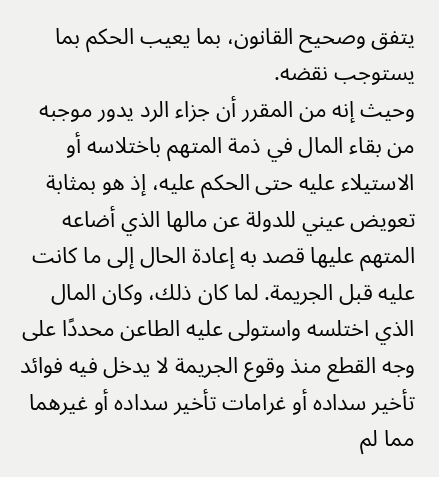يتفق وصحيح القانون، بما يعيب الحكم بما يستوجب نقضه.
وحيث إنه من المقرر أن جزاء الرد يدور موجبه من بقاء المال في ذمة المتهم باختلاسه أو الاستيلاء عليه حتى الحكم عليه، إذ هو بمثابة تعويض عيني للدولة عن مالها الذي أضاعه المتهم عليها قصد به إعادة الحال إلى ما كانت عليه قبل الجريمة. لما كان ذلك، وكان المال الذي اختلسه واستولى عليه الطاعن محددًا على وجه القطع منذ وقوع الجريمة لا يدخل فيه فوائد تأخير سداده أو غرامات تأخير سداده أو غيرهما مما لم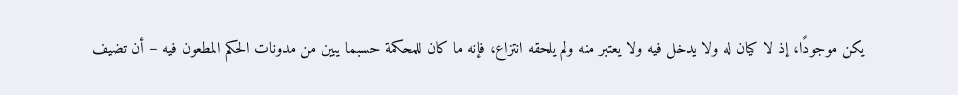يكن موجودًا، إذ لا كيان له ولا يدخل فيه ولا يعتبر منه ولم يلحقه انتزاع، فإنه ما كان للمحكمة حسبما يبين من مدونات الحكم المطعون فيه – أن تضيف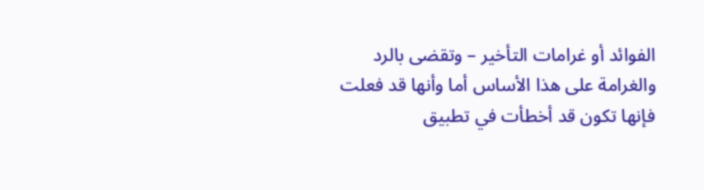الفوائد أو غرامات التأخير – وتقضى بالرد والغرامة على هذا الأساس أما وأنها قد فعلت فإنها تكون قد أخطأت في تطبيق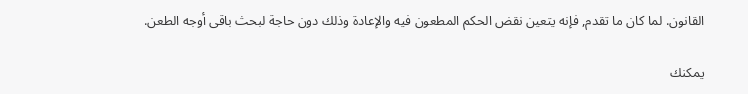القانون. لما كان ما تقدم, فإنه يتعين نقض الحكم المطعون فيه والإعادة وذلك دون حاجة لبحث باقى أوجه الطعن.

يمكنك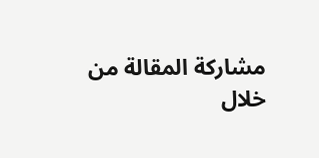مشاركة المقالة من خلال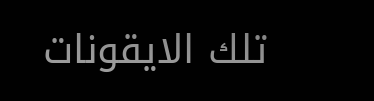تلك الايقونات